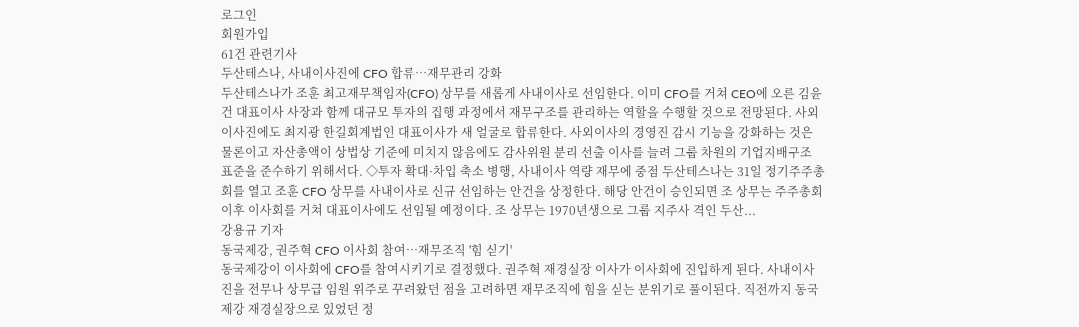로그인
회원가입
61건 관련기사
두산테스나, 사내이사진에 CFO 합류…재무관리 강화
두산테스나가 조훈 최고재무책임자(CFO) 상무를 새롭게 사내이사로 선임한다. 이미 CFO를 거쳐 CEO에 오른 김윤건 대표이사 사장과 함께 대규모 투자의 집행 과정에서 재무구조를 관리하는 역할을 수행할 것으로 전망된다. 사외이사진에도 최지광 한길회계법인 대표이사가 새 얼굴로 합류한다. 사외이사의 경영진 감시 기능을 강화하는 것은 물론이고 자산총액이 상법상 기준에 미치지 않음에도 감사위원 분리 선출 이사를 늘려 그룹 차원의 기업지배구조 표준을 준수하기 위해서다. ◇투자 확대·차입 축소 병행, 사내이사 역량 재무에 중점 두산테스나는 31일 정기주주총회를 열고 조훈 CFO 상무를 사내이사로 신규 선임하는 안건을 상정한다. 해당 안건이 승인되면 조 상무는 주주총회 이후 이사회를 거쳐 대표이사에도 선임될 예정이다. 조 상무는 1970년생으로 그룹 지주사 격인 두산...
강용규 기자
동국제강, 권주혁 CFO 이사회 참여…재무조직 '힘 싣기'
동국제강이 이사회에 CFO를 참여시키기로 결정했다. 권주혁 재경실장 이사가 이사회에 진입하게 된다. 사내이사진을 전무나 상무급 임원 위주로 꾸려왔던 점을 고려하면 재무조직에 힘을 싣는 분위기로 풀이된다. 직전까지 동국제강 재경실장으로 있었던 정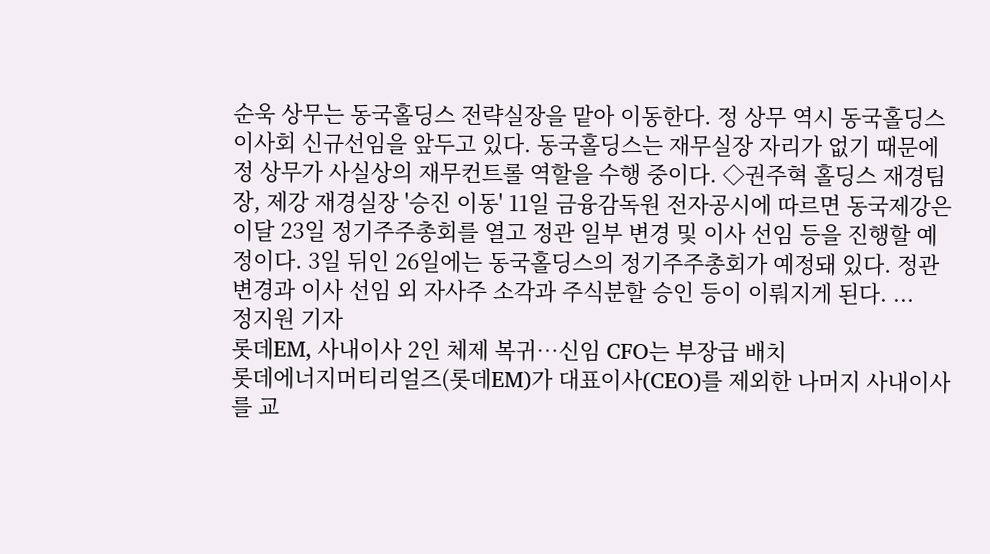순욱 상무는 동국홀딩스 전략실장을 맡아 이동한다. 정 상무 역시 동국홀딩스 이사회 신규선임을 앞두고 있다. 동국홀딩스는 재무실장 자리가 없기 때문에 정 상무가 사실상의 재무컨트롤 역할을 수행 중이다. ◇권주혁 홀딩스 재경팀장, 제강 재경실장 '승진 이동' 11일 금융감독원 전자공시에 따르면 동국제강은 이달 23일 정기주주총회를 열고 정관 일부 변경 및 이사 선임 등을 진행할 예정이다. 3일 뒤인 26일에는 동국홀딩스의 정기주주총회가 예정돼 있다. 정관 변경과 이사 선임 외 자사주 소각과 주식분할 승인 등이 이뤄지게 된다. ...
정지원 기자
롯데EM, 사내이사 2인 체제 복귀…신임 CFO는 부장급 배치
롯데에너지머티리얼즈(롯데EM)가 대표이사(CEO)를 제외한 나머지 사내이사를 교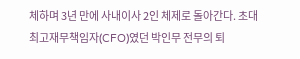체하며 3년 만에 사내이사 2인 체제로 돌아간다. 초대 최고재무책임자(CFO)였던 박인무 전무의 퇴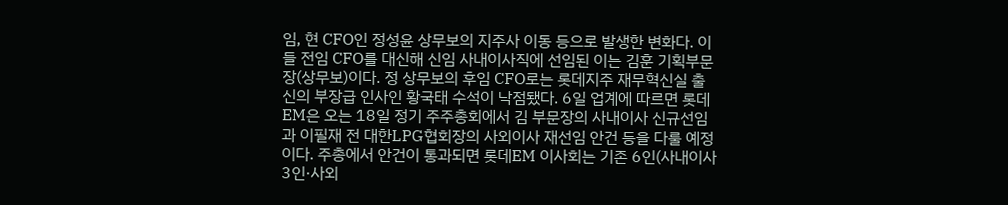임, 현 CFO인 정성윤 상무보의 지주사 이동 등으로 발생한 변화다. 이들 전임 CFO를 대신해 신임 사내이사직에 선임된 이는 김훈 기획부문장(상무보)이다. 정 상무보의 후임 CFO로는 롯데지주 재무혁신실 출신의 부장급 인사인 황국태 수석이 낙점됐다. 6일 업계에 따르면 롯데EM은 오는 18일 정기 주주총회에서 김 부문장의 사내이사 신규선임과 이필재 전 대한LPG협회장의 사외이사 재선임 안건 등을 다룰 예정이다. 주총에서 안건이 통과되면 롯데EM 이사회는 기존 6인(사내이사 3인·사외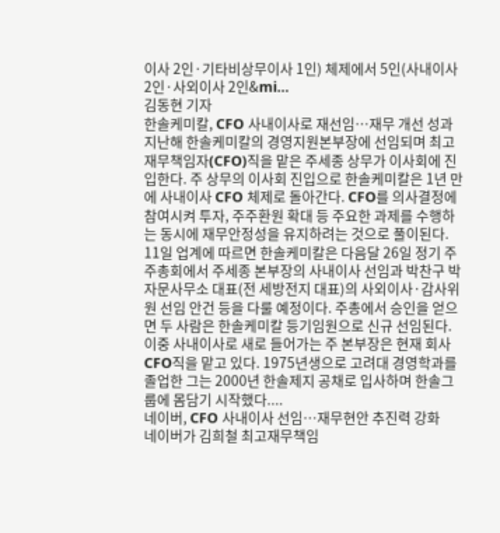이사 2인·기타비상무이사 1인) 체제에서 5인(사내이사 2인·사외이사 2인&mi...
김동현 기자
한솔케미칼, CFO 사내이사로 재선임…재무 개선 성과
지난해 한솔케미칼의 경영지원본부장에 선임되며 최고재무책임자(CFO)직을 맡은 주세종 상무가 이사회에 진입한다. 주 상무의 이사회 진입으로 한솔케미칼은 1년 만에 사내이사 CFO 체제로 돌아간다. CFO를 의사결정에 참여시켜 투자, 주주환원 확대 등 주요한 과제를 수행하는 동시에 재무안정성을 유지하려는 것으로 풀이된다. 11일 업계에 따르면 한솔케미칼은 다음달 26일 정기 주주총회에서 주세종 본부장의 사내이사 선임과 박찬구 박자문사무소 대표(전 세방전지 대표)의 사외이사·감사위원 선임 안건 등을 다룰 예정이다. 주총에서 승인을 얻으면 두 사람은 한솔케미칼 등기임원으로 신규 선임된다. 이중 사내이사로 새로 들어가는 주 본부장은 현재 회사 CFO직을 맡고 있다. 1975년생으로 고려대 경영학과를 졸업한 그는 2000년 한솔제지 공채로 입사하며 한솔그룹에 몸담기 시작했다....
네이버, CFO 사내이사 선임…재무현안 추진력 강화
네이버가 김희철 최고재무책임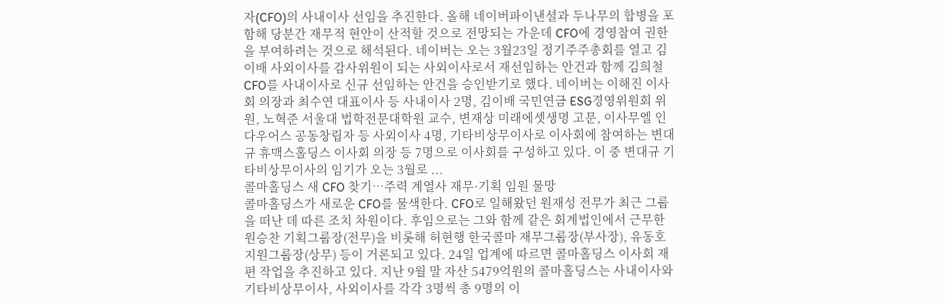자(CFO)의 사내이사 선임을 추진한다. 올해 네이버파이낸셜과 두나무의 합병을 포함해 당분간 재무적 현안이 산적할 것으로 전망되는 가운데 CFO에 경영참여 권한을 부여하려는 것으로 해석된다. 네이버는 오는 3월23일 정기주주총회를 열고 김이배 사외이사를 감사위원이 되는 사외이사로서 재선임하는 안건과 함께 김희철 CFO를 사내이사로 신규 선임하는 안건을 승인받기로 했다. 네이버는 이해진 이사회 의장과 최수연 대표이사 등 사내이사 2명, 김이배 국민연금 ESG경영위원회 위원, 노혁준 서울대 법학전문대학원 교수, 변재상 미래에셋생명 고문, 이사무엘 인다우어스 공동창립자 등 사외이사 4명, 기타비상무이사로 이사회에 참여하는 변대규 휴맥스홀딩스 이사회 의장 등 7명으로 이사회를 구성하고 있다. 이 중 변대규 기타비상무이사의 임기가 오는 3월로 ...
콜마홀딩스 새 CFO 찾기…주력 계열사 재무·기획 임원 물망
콜마홀딩스가 새로운 CFO를 물색한다. CFO로 일해왔던 원재성 전무가 최근 그룹을 떠난 데 따른 조치 차원이다. 후임으로는 그와 함께 같은 회계법인에서 근무한 원승찬 기획그룹장(전무)을 비롯해 허현행 한국콜마 재무그룹장(부사장), 유동호 지원그룹장(상무) 등이 거론되고 있다. 24일 업계에 따르면 콜마홀딩스 이사회 재편 작업을 추진하고 있다. 지난 9월 말 자산 5479억원의 콜마홀딩스는 사내이사와 기타비상무이사, 사외이사를 각각 3명씩 총 9명의 이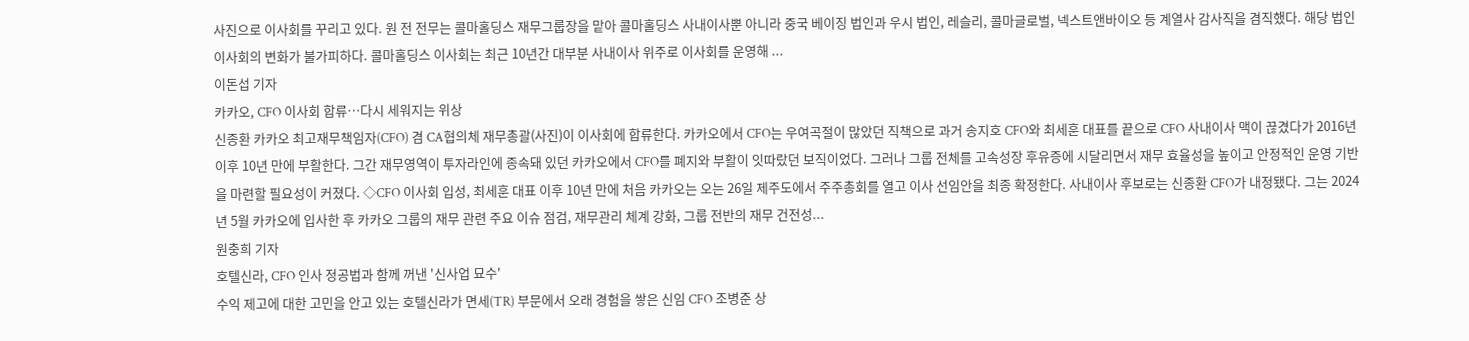사진으로 이사회를 꾸리고 있다. 원 전 전무는 콜마홀딩스 재무그룹장을 맡아 콜마홀딩스 사내이사뿐 아니라 중국 베이징 법인과 우시 법인, 레슬리, 콜마글로벌, 넥스트앤바이오 등 계열사 감사직을 겸직했다. 해당 법인 이사회의 변화가 불가피하다. 콜마홀딩스 이사회는 최근 10년간 대부분 사내이사 위주로 이사회를 운영해 ...
이돈섭 기자
카카오, CFO 이사회 합류…다시 세워지는 위상
신종환 카카오 최고재무책임자(CFO) 겸 CA협의체 재무총괄(사진)이 이사회에 합류한다. 카카오에서 CFO는 우여곡절이 많았던 직책으로 과거 송지호 CFO와 최세훈 대표를 끝으로 CFO 사내이사 맥이 끊겼다가 2016년 이후 10년 만에 부활한다. 그간 재무영역이 투자라인에 종속돼 있던 카카오에서 CFO를 폐지와 부활이 잇따랐던 보직이었다. 그러나 그룹 전체를 고속성장 후유증에 시달리면서 재무 효율성을 높이고 안정적인 운영 기반을 마련할 필요성이 커졌다. ◇CFO 이사회 입성, 최세훈 대표 이후 10년 만에 처음 카카오는 오는 26일 제주도에서 주주총회를 열고 이사 선임안을 최종 확정한다. 사내이사 후보로는 신종환 CFO가 내정됐다. 그는 2024년 5월 카카오에 입사한 후 카카오 그룹의 재무 관련 주요 이슈 점검, 재무관리 체계 강화, 그룹 전반의 재무 건전성...
원충희 기자
호텔신라, CFO 인사 정공법과 함께 꺼낸 '신사업 묘수'
수익 제고에 대한 고민을 안고 있는 호텔신라가 면세(TR) 부문에서 오래 경험을 쌓은 신임 CFO 조병준 상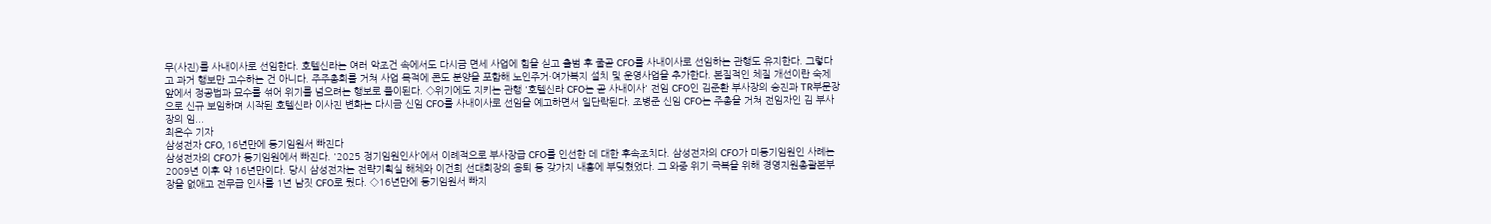무(사진)를 사내이사로 선임한다. 호텔신라는 여러 악조건 속에서도 다시금 면세 사업에 힘을 싣고 출범 후 줄곧 CFO를 사내이사로 선임하는 관행도 유지한다. 그렇다고 과거 행보만 고수하는 건 아니다. 주주총회를 거쳐 사업 목적에 콘도 분양을 포함해 노인주거·여가복지 설치 및 운영사업을 추가한다. 본질적인 체질 개선이란 숙제 앞에서 정공법과 묘수를 섞어 위기를 넘으려는 행보로 풀이된다. ◇위기에도 지키는 관행 '호텔신라 CFO는 곧 사내이사' 전임 CFO인 김준환 부사장의 승진과 TR부문장으로 신규 보임하며 시작된 호텔신라 이사진 변화는 다시금 신임 CFO를 사내이사로 선임을 예고하면서 일단락된다. 조병준 신임 CFO는 주총을 거쳐 전임자인 김 부사장의 임...
최은수 기자
삼성전자 CFO, 16년만에 등기임원서 빠진다
삼성전자의 CFO가 등기임원에서 빠진다. '2025 정기임원인사'에서 이례적으로 부사장급 CFO를 인선한 데 대한 후속조치다. 삼성전자의 CFO가 미등기임원인 사례는 2009년 이후 약 16년만이다. 당시 삼성전자는 전략기획실 해체와 이건희 선대회장의 용퇴 등 갖가지 내홍에 부딪혔었다. 그 와중 위기 극복을 위해 경영지원총괄본부장을 없애고 전무급 인사를 1년 남짓 CFO로 뒀다. ◇16년만에 등기임원서 빠지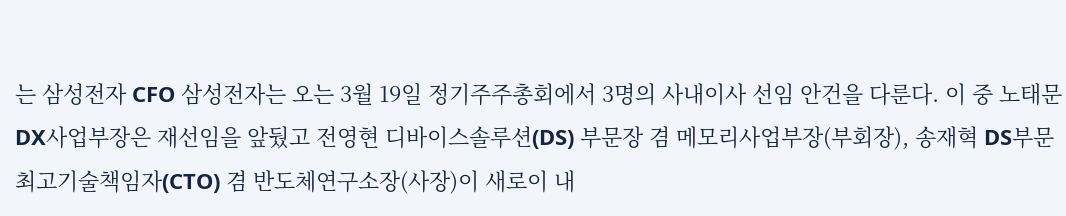는 삼성전자 CFO 삼성전자는 오는 3월 19일 정기주주총회에서 3명의 사내이사 선임 안건을 다룬다. 이 중 노태문 DX사업부장은 재선임을 앞뒀고 전영현 디바이스솔루션(DS) 부문장 겸 메모리사업부장(부회장), 송재혁 DS부문 최고기술책임자(CTO) 겸 반도체연구소장(사장)이 새로이 내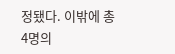정됐다. 이밖에 총 4명의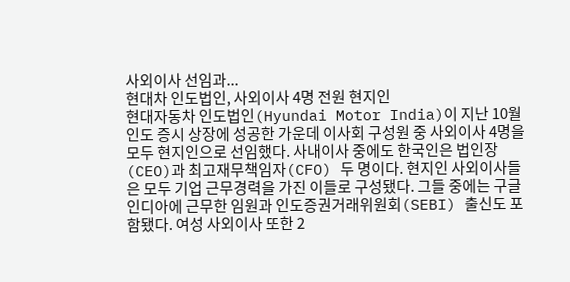사외이사 선임과...
현대차 인도법인, 사외이사 4명 전원 현지인
현대자동차 인도법인(Hyundai Motor India)이 지난 10월 인도 증시 상장에 성공한 가운데 이사회 구성원 중 사외이사 4명을 모두 현지인으로 선임했다. 사내이사 중에도 한국인은 법인장(CEO)과 최고재무책임자(CFO) 두 명이다. 현지인 사외이사들은 모두 기업 근무경력을 가진 이들로 구성됐다. 그들 중에는 구글 인디아에 근무한 임원과 인도증권거래위원회(SEBI) 출신도 포함됐다. 여성 사외이사 또한 2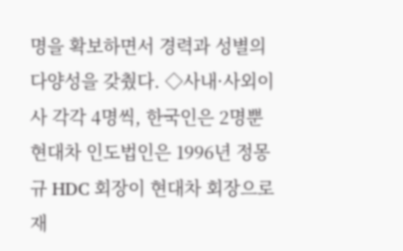명을 확보하면서 경력과 성별의 다양성을 갖췄다. ◇사내·사외이사 각각 4명씩, 한국인은 2명뿐 현대차 인도법인은 1996년 정몽규 HDC 회장이 현대차 회장으로 재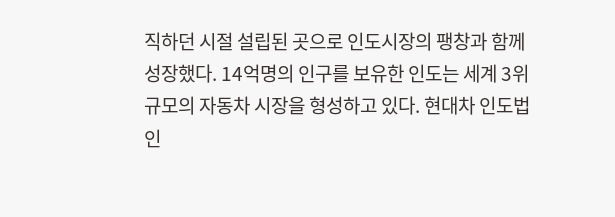직하던 시절 설립된 곳으로 인도시장의 팽창과 함께 성장했다. 14억명의 인구를 보유한 인도는 세계 3위 규모의 자동차 시장을 형성하고 있다. 현대차 인도법인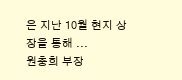은 지난 10월 현지 상장을 통해 ...
원충희 부장